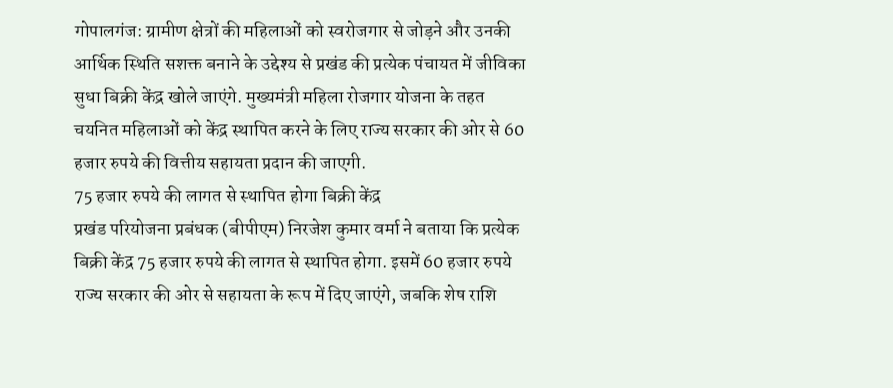गोपालगंज: ग्रामीण क्षेत्रों की महिलाओं को स्वरोजगार से जोड़ने और उनकी आर्थिक स्थिति सशक्त बनाने के उद्देश्य से प्रखंड की प्रत्येक पंचायत में जीविका सुधा बिक्री केंद्र खोले जाएंगे. मुख्यमंत्री महिला रोजगार योजना के तहत चयनित महिलाओं को केंद्र स्थापित करने के लिए राज्य सरकार की ओर से 60 हजार रुपये की वित्तीय सहायता प्रदान की जाएगी.
75 हजार रुपये की लागत से स्थापित होगा बिक्री केंद्र
प्रखंड परियोजना प्रबंधक (बीपीएम) निरजेश कुमार वर्मा ने बताया कि प्रत्येक बिक्री केंद्र 75 हजार रुपये की लागत से स्थापित होगा. इसमें 60 हजार रुपये राज्य सरकार की ओर से सहायता के रूप में दिए जाएंगे, जबकि शेष राशि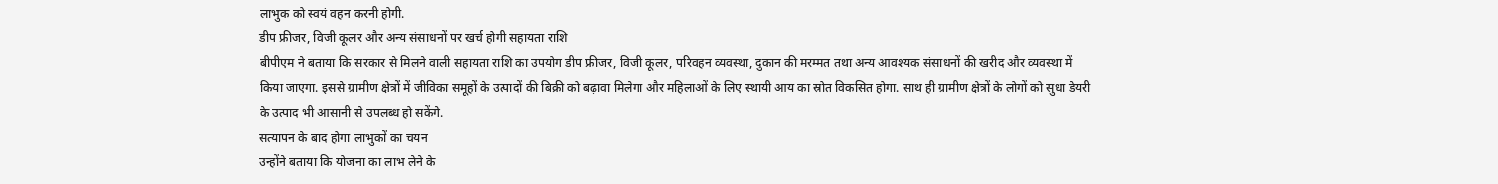लाभुक को स्वयं वहन करनी होगी.
डीप फ्रीजर, विजी कूलर और अन्य संसाधनों पर खर्च होगी सहायता राशि
बीपीएम ने बताया कि सरकार से मिलने वाली सहायता राशि का उपयोग डीप फ्रीजर, विजी कूलर, परिवहन व्यवस्था, दुकान की मरम्मत तथा अन्य आवश्यक संसाधनों की खरीद और व्यवस्था में किया जाएगा. इससे ग्रामीण क्षेत्रों में जीविका समूहों के उत्पादों की बिक्री को बढ़ावा मिलेगा और महिलाओं के लिए स्थायी आय का स्रोत विकसित होगा. साथ ही ग्रामीण क्षेत्रों के लोगों को सुधा डेयरी के उत्पाद भी आसानी से उपलब्ध हो सकेंगे.
सत्यापन के बाद होगा लाभुकों का चयन
उन्होंने बताया कि योजना का लाभ लेने के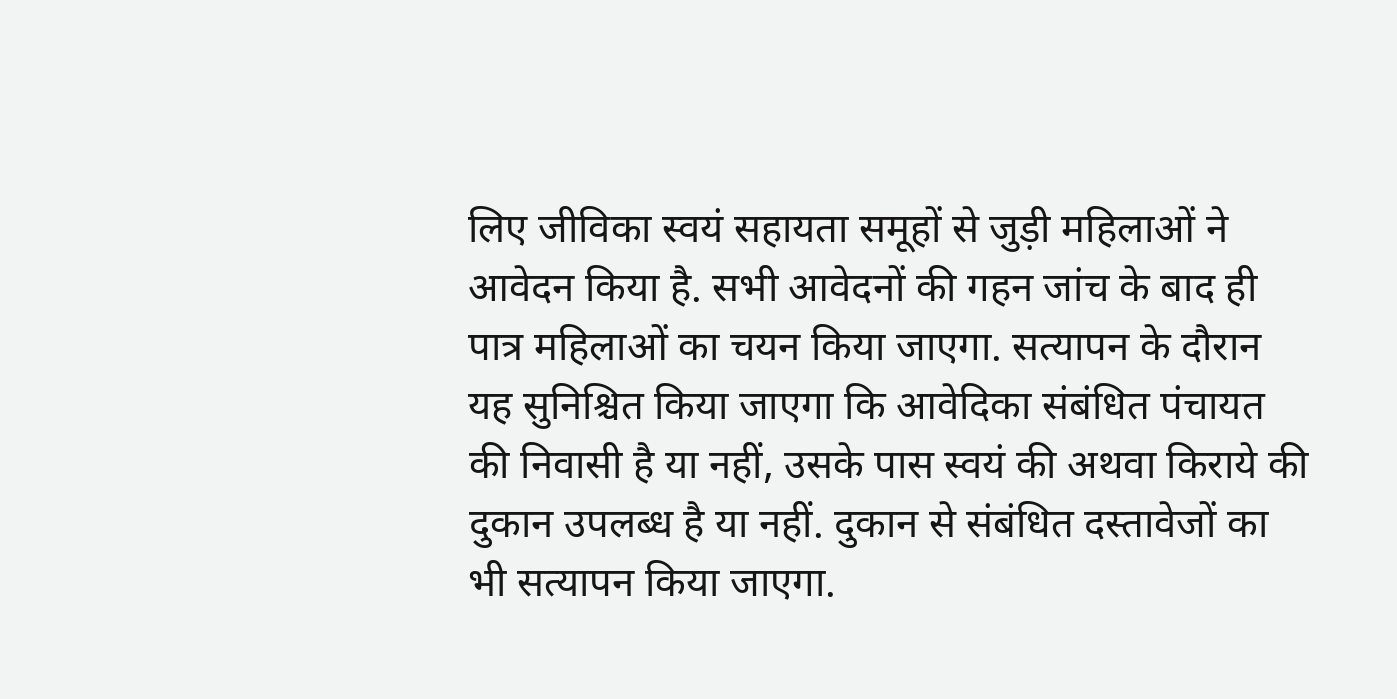लिए जीविका स्वयं सहायता समूहों से जुड़ी महिलाओं ने आवेदन किया है. सभी आवेदनों की गहन जांच के बाद ही पात्र महिलाओं का चयन किया जाएगा. सत्यापन के दौरान यह सुनिश्चित किया जाएगा कि आवेदिका संबंधित पंचायत की निवासी है या नहीं, उसके पास स्वयं की अथवा किराये की दुकान उपलब्ध है या नहीं. दुकान से संबंधित दस्तावेजों का भी सत्यापन किया जाएगा.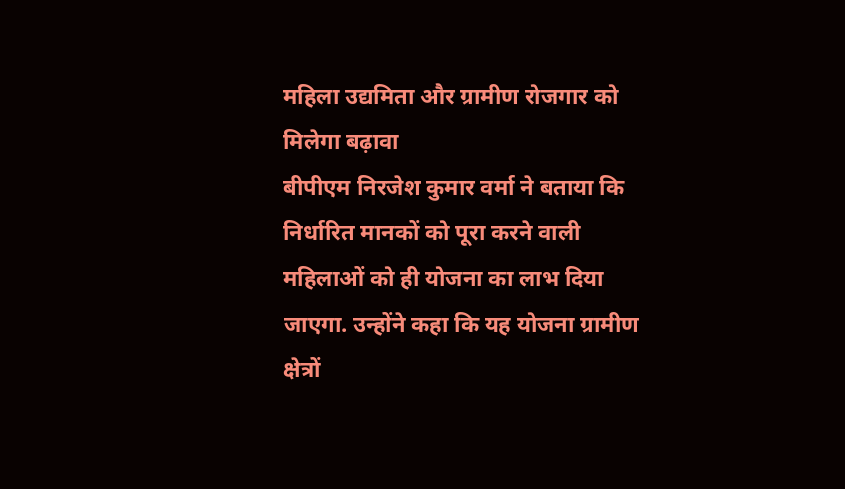महिला उद्यमिता और ग्रामीण रोजगार को मिलेगा बढ़ावा
बीपीएम निरजेश कुमार वर्मा ने बताया कि निर्धारित मानकों को पूरा करने वाली महिलाओं को ही योजना का लाभ दिया जाएगा. उन्होंने कहा कि यह योजना ग्रामीण क्षेत्रों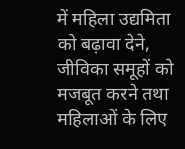में महिला उद्यमिता को बढ़ावा देने, जीविका समूहों को मजबूत करने तथा महिलाओं के लिए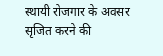स्थायी रोजगार के अवसर सृजित करने की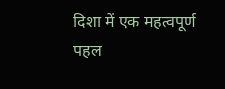दिशा में एक महत्वपूर्ण पहल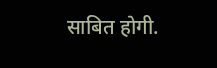साबित होगी.